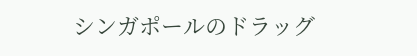シンガポールのドラッグ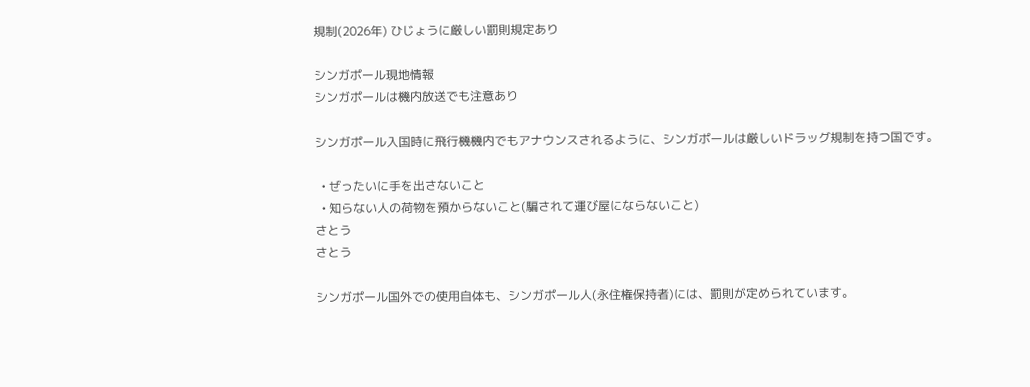規制(2026年) ひじょうに厳しい罰則規定あり

シンガポール現地情報
シンガポールは機内放送でも注意あり

シンガポール入国時に飛行機機内でもアナウンスされるように、シンガポールは厳しいドラッグ規制を持つ国です。

  • ぜったいに手を出さないこと
  • 知らない人の荷物を預からないこと(騙されて運び屋にならないこと)
さとう
さとう

シンガポール国外での使用自体も、シンガポール人(永住権保持者)には、罰則が定められています。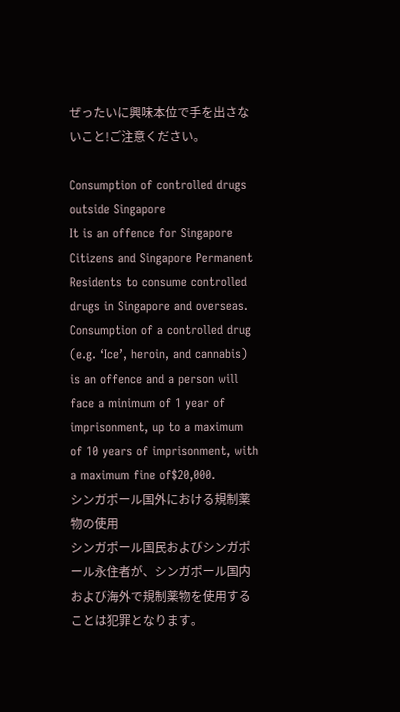ぜったいに興味本位で手を出さないこと!ご注意ください。

Consumption of controlled drugs outside Singapore
It is an offence for Singapore Citizens and Singapore Permanent Residents to consume controlled drugs in Singapore and overseas.
Consumption of a controlled drug (e.g. ‘Ice’, heroin, and cannabis) is an offence and a person will face a minimum of 1 year of imprisonment, up to a maximum of 10 years of imprisonment, with a maximum fine of$20,000.
シンガポール国外における規制薬物の使用
シンガポール国民およびシンガポール永住者が、シンガポール国内および海外で規制薬物を使用することは犯罪となります。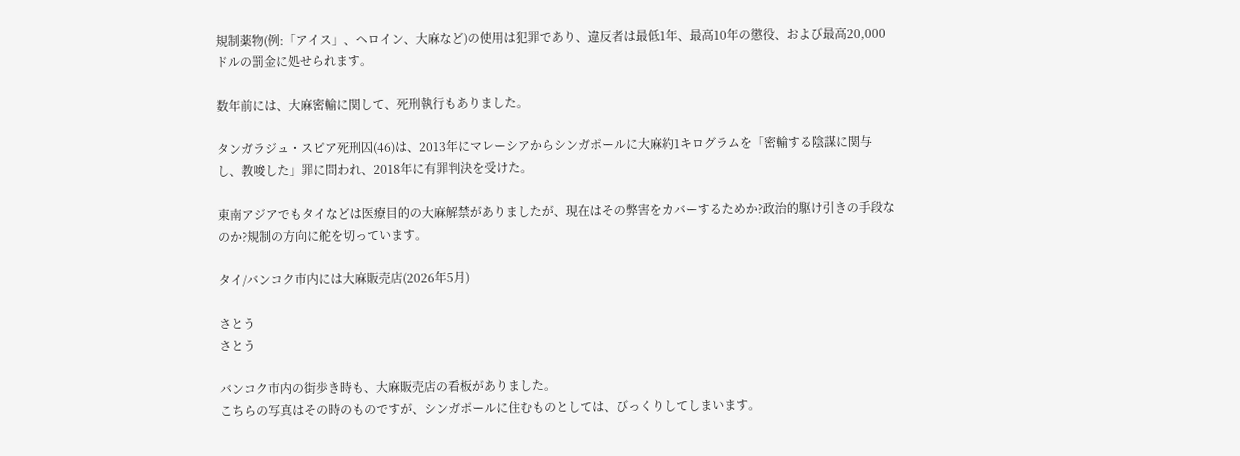規制薬物(例:「アイス」、ヘロイン、大麻など)の使用は犯罪であり、違反者は最低1年、最高10年の懲役、および最高20,000ドルの罰金に処せられます。

数年前には、大麻密輸に関して、死刑執行もありました。

タンガラジュ・スピア死刑囚(46)は、2013年にマレーシアからシンガポールに大麻約1キログラムを「密輸する陰謀に関与し、教唆した」罪に問われ、2018年に有罪判決を受けた。

東南アジアでもタイなどは医療目的の大麻解禁がありましたが、現在はその弊害をカバーするためか?政治的駆け引きの手段なのか?規制の方向に舵を切っています。

タイ/バンコク市内には大麻販売店(2026年5月)

さとう
さとう

バンコク市内の街歩き時も、大麻販売店の看板がありました。
こちらの写真はその時のものですが、シンガポールに住むものとしては、びっくりしてしまいます。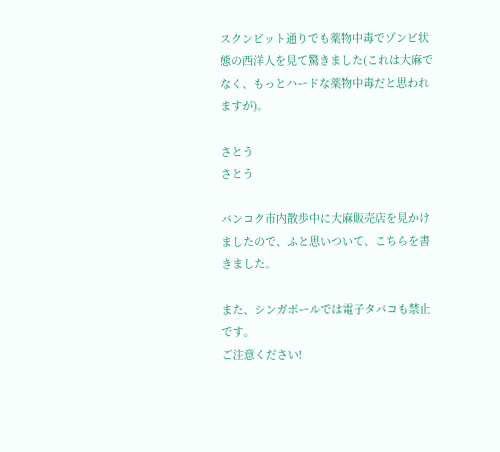スクンビット通りでも薬物中毒でゾンビ状態の西洋人を見て驚きました(これは大麻でなく、もっとハードな薬物中毒だと思われますが)。

さとう
さとう

バンコク市内散歩中に大麻販売店を見かけましたので、ふと思いついて、こちらを書きました。

また、シンガポールでは電子タバコも禁止です。
ご注意ください!